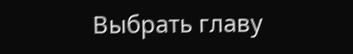Выбрать главу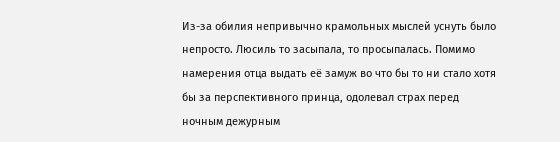Из-за обилия непривычно крамольных мыслей уснуть было непросто. Люсиль то засыпала, то просыпалась. Помимо намерения отца выдать её замуж во что бы то ни стало хотя бы за перспективного принца, одолевал страх перед ночным дежурным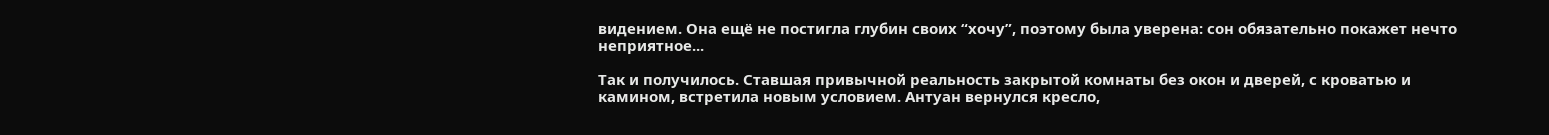видением. Она ещё не постигла глубин своих “хочу”, поэтому была уверена: сон обязательно покажет нечто неприятное...

Так и получилось. Ставшая привычной реальность закрытой комнаты без окон и дверей, с кроватью и камином, встретила новым условием. Антуан вернулся кресло,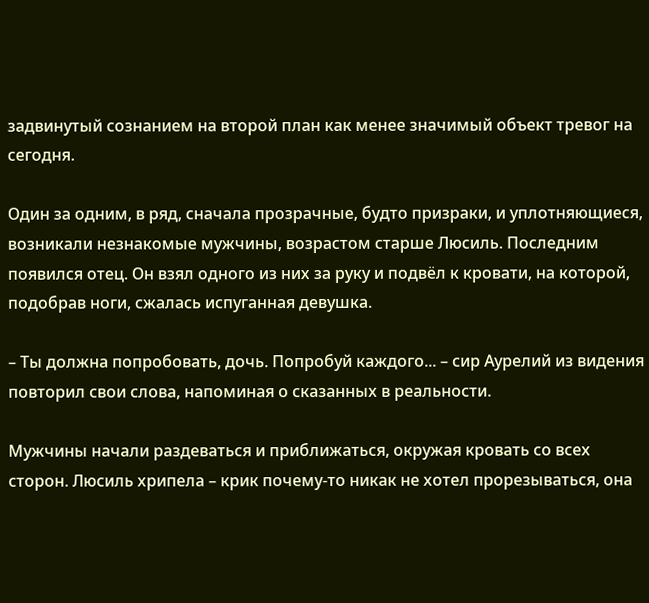задвинутый сознанием на второй план как менее значимый объект тревог на сегодня.

Один за одним, в ряд, сначала прозрачные, будто призраки, и уплотняющиеся, возникали незнакомые мужчины, возрастом старше Люсиль. Последним появился отец. Он взял одного из них за руку и подвёл к кровати, на которой, подобрав ноги, сжалась испуганная девушка.

– Ты должна попробовать, дочь. Попробуй каждого... – сир Аурелий из видения повторил свои слова, напоминая о сказанных в реальности.

Мужчины начали раздеваться и приближаться, окружая кровать со всех сторон. Люсиль хрипела – крик почему-то никак не хотел прорезываться, она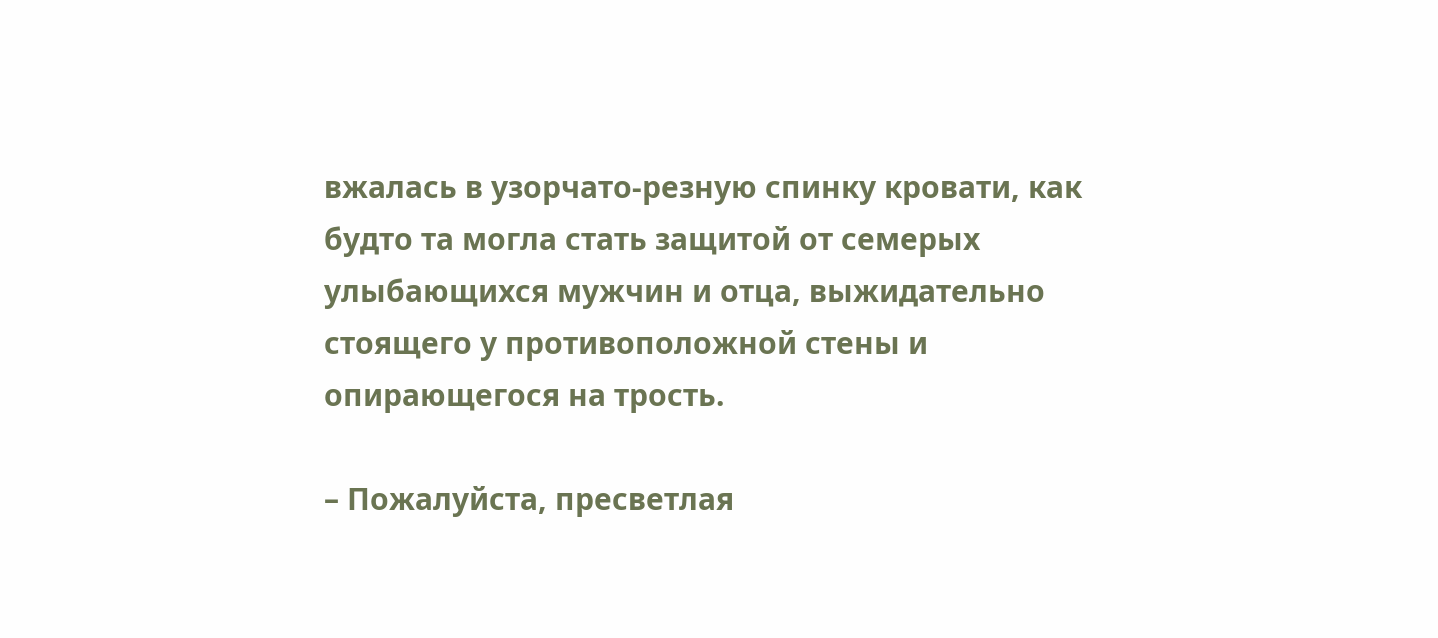вжалась в узорчато-резную спинку кровати, как будто та могла стать защитой от семерых улыбающихся мужчин и отца, выжидательно стоящего у противоположной стены и опирающегося на трость.

– Пожалуйста, пресветлая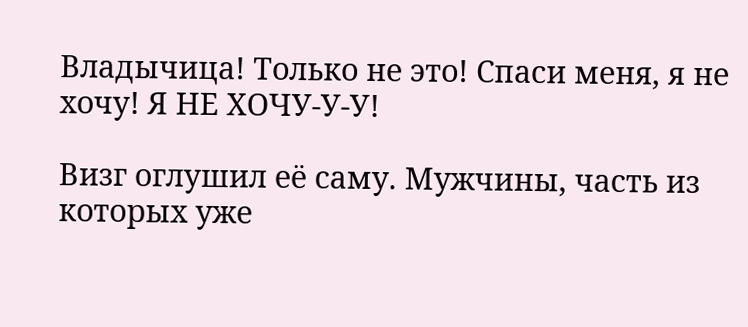Владычица! Только не это! Спаси меня, я не хочу! Я НЕ ХОЧУ-У-У!

Визг оглушил её саму. Мужчины, часть из которых уже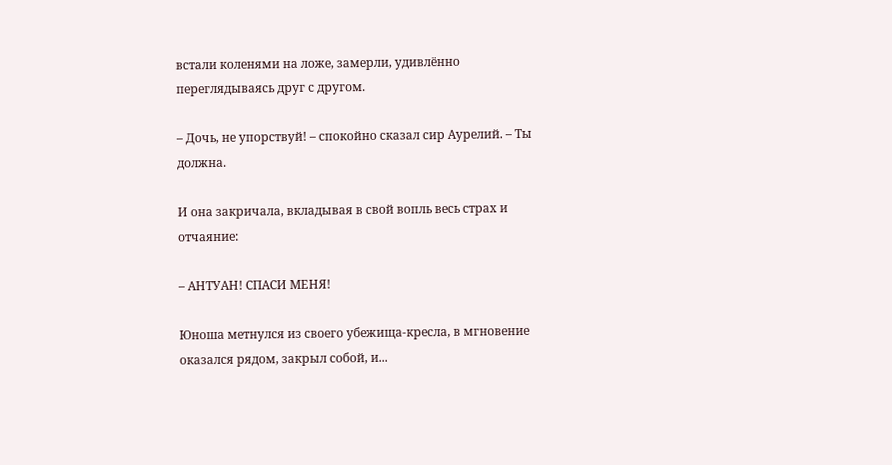встали коленями на ложе, замерли, удивлённо переглядываясь друг с другом.

– Дочь, не упорствуй! – спокойно сказал сир Аурелий. – Ты должна.

И она закричала, вкладывая в свой вопль весь страх и отчаяние:

– АНТУАН! СПАСИ МЕНЯ!

Юноша метнулся из своего убежища-кресла, в мгновение оказался рядом, закрыл собой, и...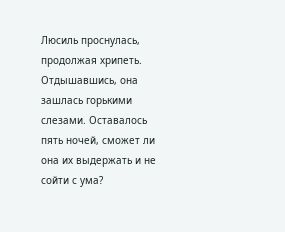Люсиль проснулась, продолжая хрипеть. Отдышавшись, она зашлась горькими слезами. Оставалось пять ночей, сможет ли она их выдержать и не сойти с ума?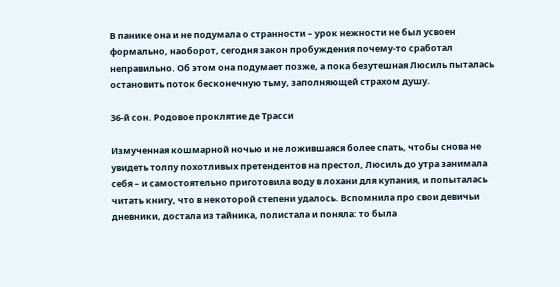В панике она и не подумала о странности – урок нежности не был усвоен формально, наоборот, сегодня закон пробуждения почему-то сработал неправильно. Об этом она подумает позже, а пока безутешная Люсиль пыталась остановить поток бесконечную тьму, заполняющей страхом душу.

36-й сон. Родовое проклятие де Трасси

Измученная кошмарной ночью и не ложившаяся более спать, чтобы снова не увидеть толпу похотливых претендентов на престол, Люсиль до утра занимала себя – и самостоятельно приготовила воду в лохани для купания, и попыталась читать книгу, что в некоторой степени удалось. Вспомнила про свои девичьи дневники, достала из тайника, полистала и поняла: то была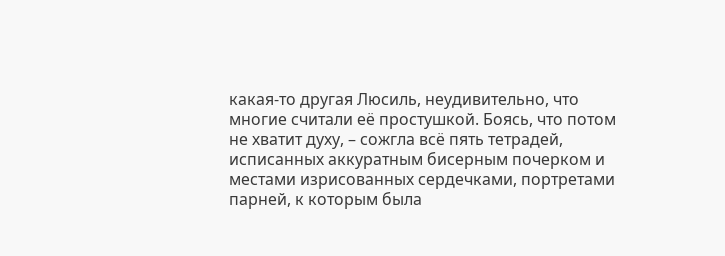какая-то другая Люсиль, неудивительно, что многие считали её простушкой. Боясь, что потом не хватит духу, – сожгла всё пять тетрадей, исписанных аккуратным бисерным почерком и местами изрисованных сердечками, портретами парней, к которым была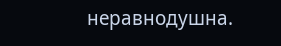неравнодушна.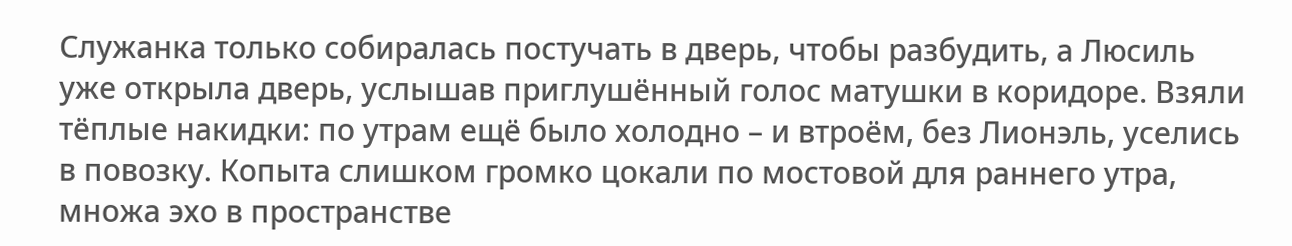Служанка только собиралась постучать в дверь, чтобы разбудить, а Люсиль уже открыла дверь, услышав приглушённый голос матушки в коридоре. Взяли тёплые накидки: по утрам ещё было холодно – и втроём, без Лионэль, уселись в повозку. Копыта слишком громко цокали по мостовой для раннего утра, множа эхо в пространстве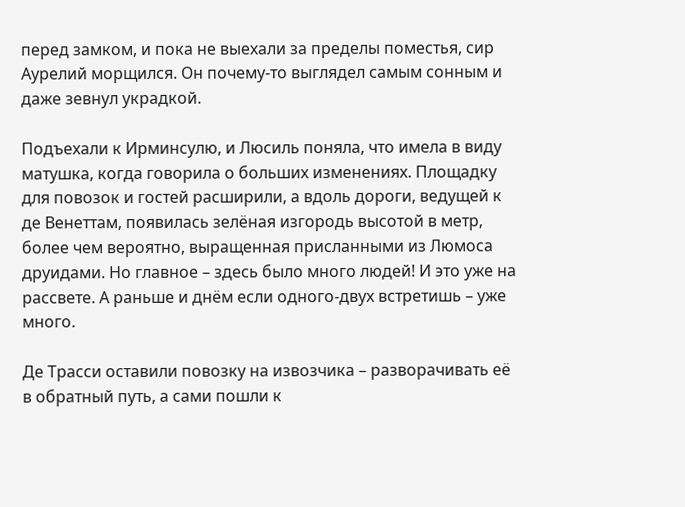перед замком, и пока не выехали за пределы поместья, сир Аурелий морщился. Он почему-то выглядел самым сонным и даже зевнул украдкой.

Подъехали к Ирминсулю, и Люсиль поняла, что имела в виду матушка, когда говорила о больших изменениях. Площадку для повозок и гостей расширили, а вдоль дороги, ведущей к де Венеттам, появилась зелёная изгородь высотой в метр, более чем вероятно, выращенная присланными из Люмоса друидами. Но главное – здесь было много людей! И это уже на рассвете. А раньше и днём если одного-двух встретишь – уже много.

Де Трасси оставили повозку на извозчика – разворачивать её в обратный путь, а сами пошли к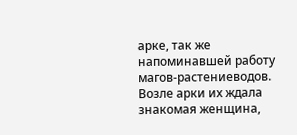арке, так же напоминавшей работу магов-растениеводов. Возле арки их ждала знакомая женщина,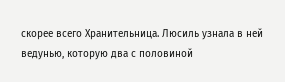скорее всего Хранительница. Люсиль узнала в ней ведунью, которую два с половиной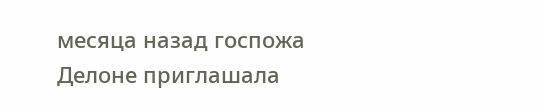месяца назад госпожа Делоне приглашала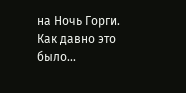на Ночь Горги. Как давно это было...